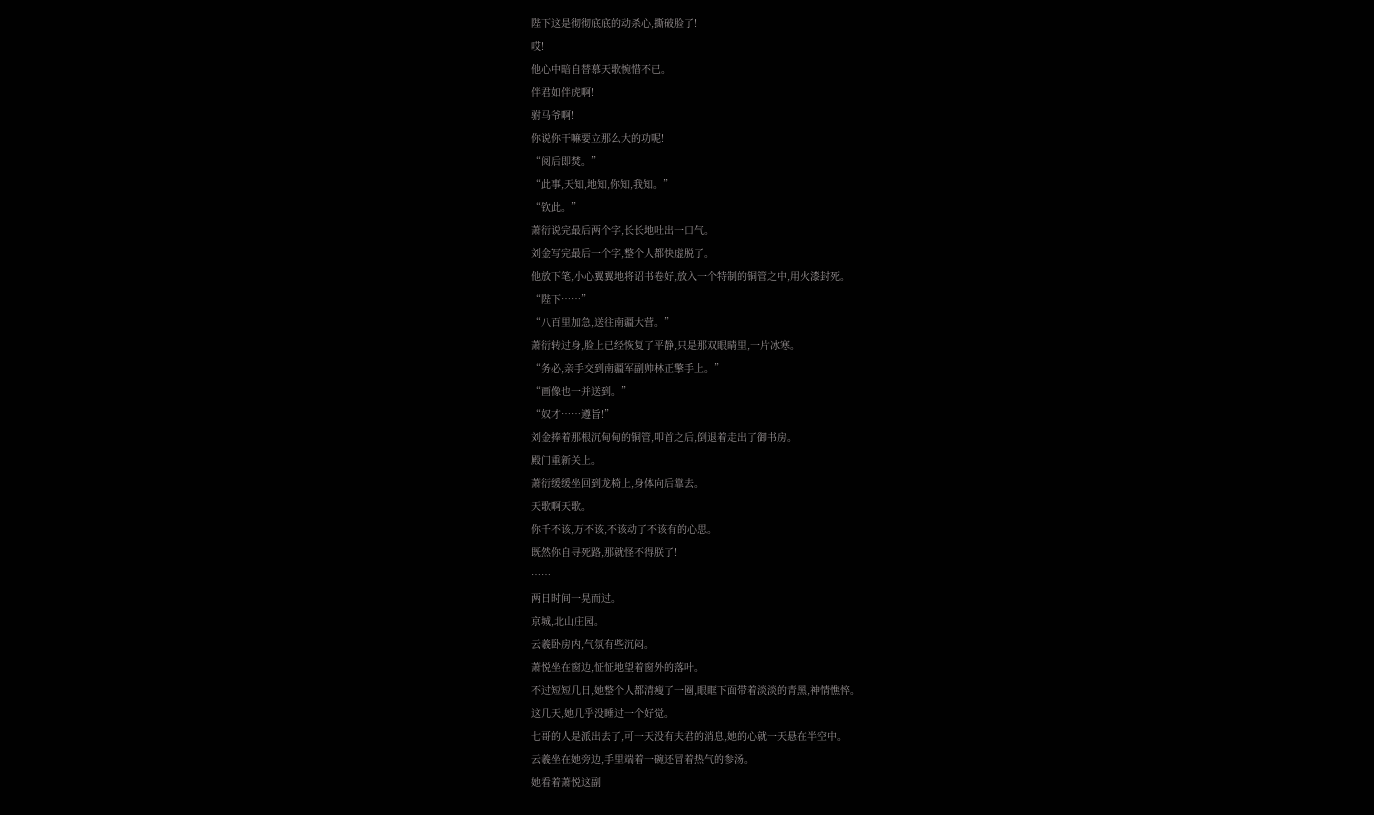陛下这是彻彻底底的动杀心,撕破脸了!
哎!
他心中暗自替慕天歌惋惜不已。
伴君如伴虎啊!
驸马爷啊!
你说你干嘛要立那么大的功呢!
“阅后即焚。”
“此事,天知,地知,你知,我知。”
“钦此。”
萧衍说完最后两个字,长长地吐出一口气。
刘金写完最后一个字,整个人都快虚脱了。
他放下笔,小心翼翼地将诏书卷好,放入一个特制的铜管之中,用火漆封死。
“陛下……”
“八百里加急,送往南疆大营。”
萧衍转过身,脸上已经恢复了平静,只是那双眼睛里,一片冰寒。
“务必,亲手交到南疆军副帅林正擎手上。”
“画像也一并送到。”
“奴才……遵旨!”
刘金捧着那根沉甸甸的铜管,叩首之后,倒退着走出了御书房。
殿门重新关上。
萧衍缓缓坐回到龙椅上,身体向后靠去。
天歌啊天歌。
你千不该,万不该,不该动了不该有的心思。
既然你自寻死路,那就怪不得朕了!
……
两日时间一晃而过。
京城,北山庄园。
云羲卧房内,气氛有些沉闷。
萧悦坐在窗边,怔怔地望着窗外的落叶。
不过短短几日,她整个人都清瘦了一圈,眼眶下面带着淡淡的青黑,神情憔悴。
这几天,她几乎没睡过一个好觉。
七哥的人是派出去了,可一天没有夫君的消息,她的心就一天悬在半空中。
云羲坐在她旁边,手里端着一碗还冒着热气的参汤。
她看着萧悦这副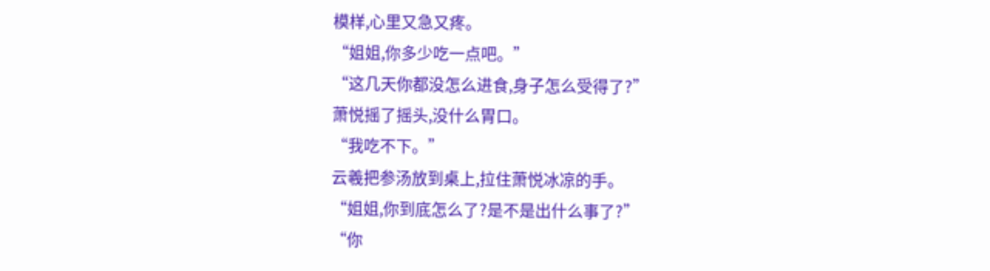模样,心里又急又疼。
“姐姐,你多少吃一点吧。”
“这几天你都没怎么进食,身子怎么受得了?”
萧悦摇了摇头,没什么胃口。
“我吃不下。”
云羲把参汤放到桌上,拉住萧悦冰凉的手。
“姐姐,你到底怎么了?是不是出什么事了?”
“你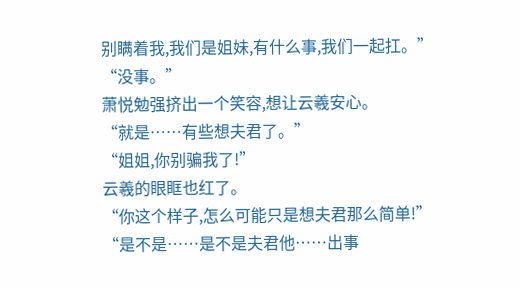别瞒着我,我们是姐妹,有什么事,我们一起扛。”
“没事。”
萧悦勉强挤出一个笑容,想让云羲安心。
“就是……有些想夫君了。”
“姐姐,你别骗我了!”
云羲的眼眶也红了。
“你这个样子,怎么可能只是想夫君那么简单!”
“是不是……是不是夫君他……出事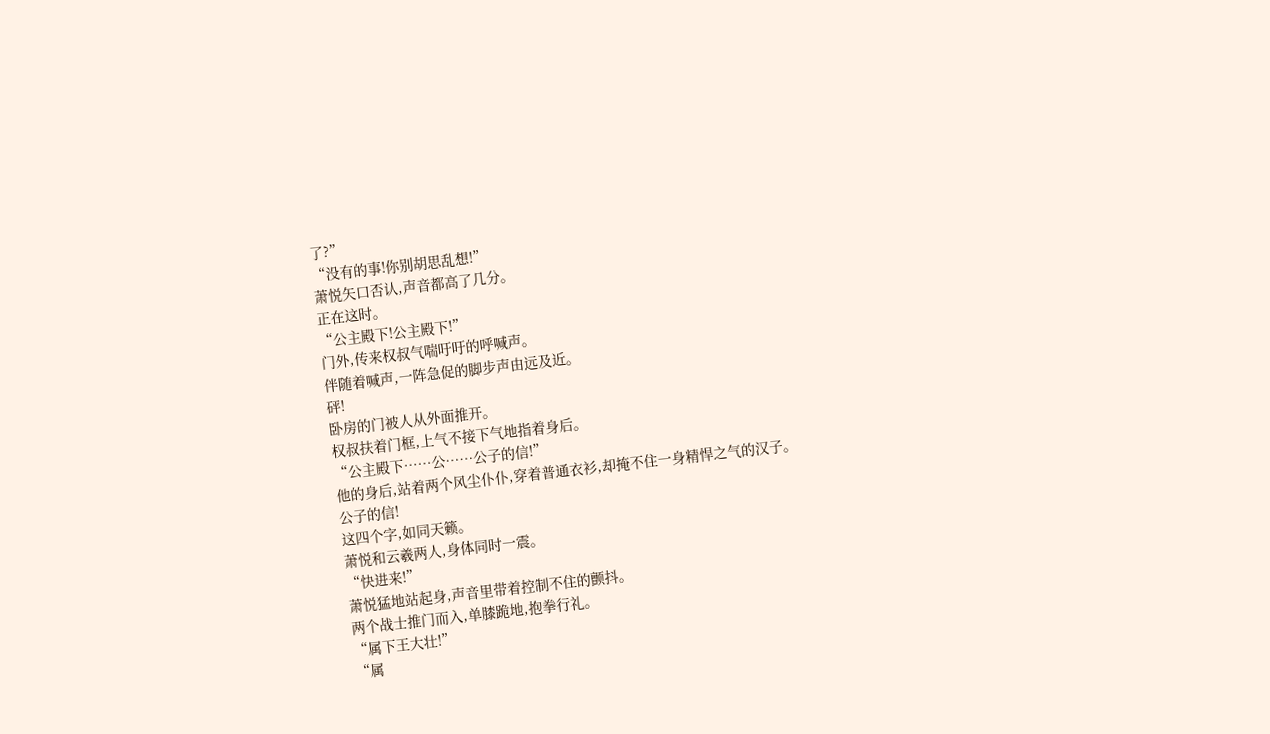了?”
“没有的事!你别胡思乱想!”
萧悦矢口否认,声音都高了几分。
正在这时。
“公主殿下!公主殿下!”
门外,传来权叔气喘吁吁的呼喊声。
伴随着喊声,一阵急促的脚步声由远及近。
砰!
卧房的门被人从外面推开。
权叔扶着门框,上气不接下气地指着身后。
“公主殿下……公……公子的信!”
他的身后,站着两个风尘仆仆,穿着普通衣衫,却掩不住一身精悍之气的汉子。
公子的信!
这四个字,如同天籁。
萧悦和云羲两人,身体同时一震。
“快进来!”
萧悦猛地站起身,声音里带着控制不住的颤抖。
两个战士推门而入,单膝跪地,抱拳行礼。
“属下王大壮!”
“属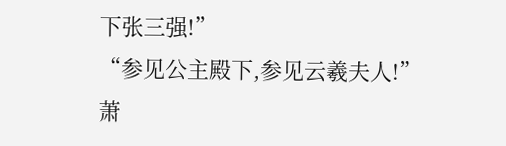下张三强!”
“参见公主殿下,参见云羲夫人!”
萧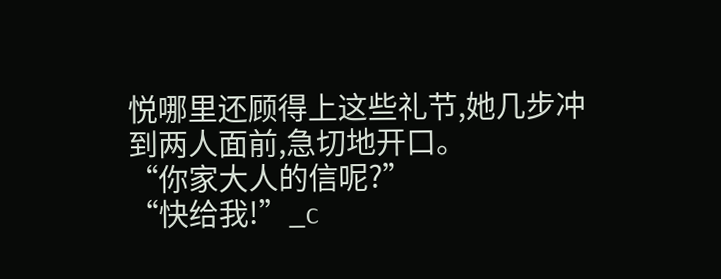悦哪里还顾得上这些礼节,她几步冲到两人面前,急切地开口。
“你家大人的信呢?”
“快给我!”_c